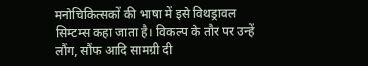मनोचिकित्सकों की भाषा में इसे विथड्रावल सिम्टम्स कहा जाता है। विकल्प के तौर पर उन्हें लौंग, सौंफ आदि सामग्री दी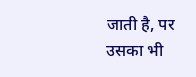जाती है, पर उसका भी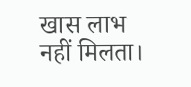खास लाभ नहीं मिलता।